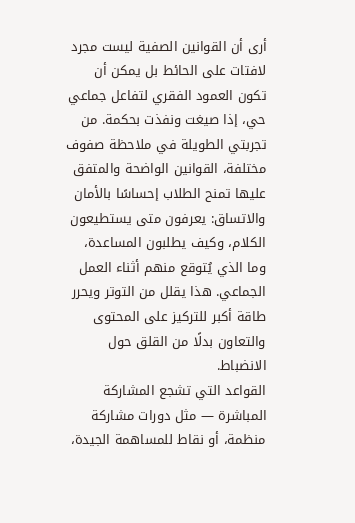أرى أن القوانين الصفية ليست مجرد لافتات على الحائط بل يمكن أن تكون العمود الفقري لتفاعل جماعي حي، إذا صيغت ونفذت بحكمة. من تجربتي الطويلة في ملاحظة صفوف مختلفة، القوانين الواضحة والمتفق عليها تمنح الطلاب إحساسًا بالأمان والاتساق: يعرفون متى يستطيعون الكلام، وكيف يطلبون المساعدة، وما الذي يُتوقع منهم أثناء العمل الجماعي. هذا يقلل من التوتر ويحرر طاقة أكبر للتركيز على المحتوى والتعاون بدلًا من القلق حول الانضباط.
القواعد التي تشجع المشاركة المباشرة — مثل دورات مشاركة منظمة، أو نقاط للمساهمة الجيدة،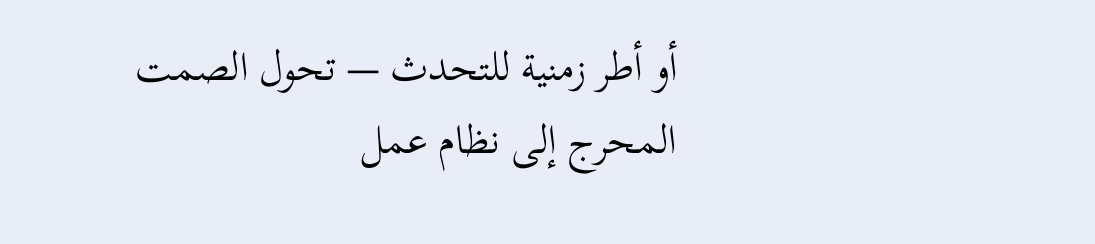أو أطر زمنية للتحدث — تحول الصمت المحرج إلى نظام عمل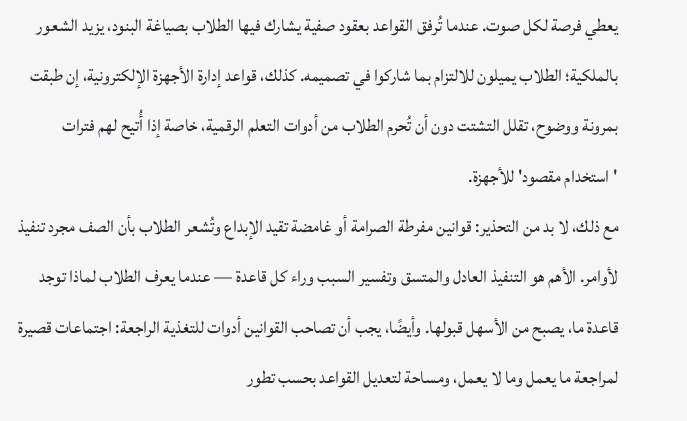يعطي فرصة لكل صوت. عندما تُرفق القواعد بعقود صفية يشارك فيها الطلاب بصياغة البنود، يزيد الشعور بالملكية؛ الطلاب يميلون للالتزام بما شاركوا في تصميمه. كذلك، قواعد إدارة الأجهزة الإلكترونية، إن طبقت بمرونة ووضوح، تقلل التشتت دون أن تُحرم الطلاب من أدوات التعلم الرقمية، خاصة إذا أُتيح لهم فترات 'استخدام مقصود' للأجهزة.
مع ذلك، لا بد من التحذير: قوانين مفرطة الصرامة أو غامضة تقيد الإبداع وتُشعر الطلاب بأن الصف مجرد تنفيذ لأوامر. الأهم هو التنفيذ العادل والمتسق وتفسير السبب وراء كل قاعدة — عندما يعرف الطلاب لماذا توجد قاعدة ما، يصبح من الأسهل قبولها. وأيضًا، يجب أن تصاحب القوانين أدوات للتغذية الراجعة: اجتماعات قصيرة لمراجعة ما يعمل وما لا يعمل، ومساحة لتعديل القواعد بحسب تطور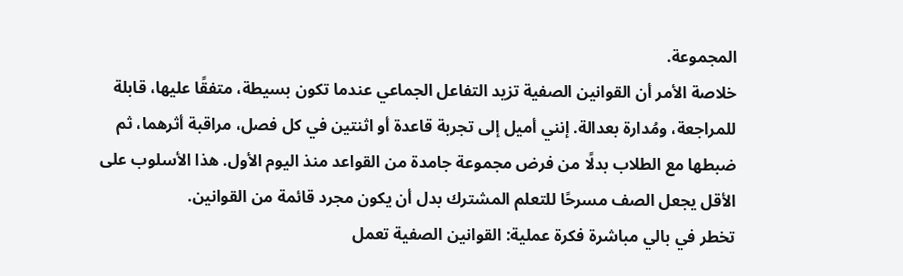المجموعة.
خلاصة الأمر أن القوانين الصفية تزيد التفاعل الجماعي عندما تكون بسيطة، متفقًا عليها، قابلة للمراجعة، ومُدارة بعدالة. إنني أميل إلى تجربة قاعدة أو اثنتين في كل فصل، مراقبة أثرهما، ثم ضبطها مع الطلاب بدلًا من فرض مجموعة جامدة من القواعد منذ اليوم الأول. هذا الأسلوب على الأقل يجعل الصف مسرحًا للتعلم المشترك بدل أن يكون مجرد قائمة من القوانين.
تخطر في بالي مباشرة فكرة عملية: القوانين الصفية تعمل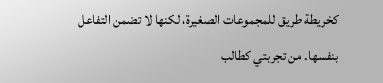كخريطة طريق للمجموعات الصغيرة، لكنها لا تضمن التفاعل بنفسها. من تجربتي كطالب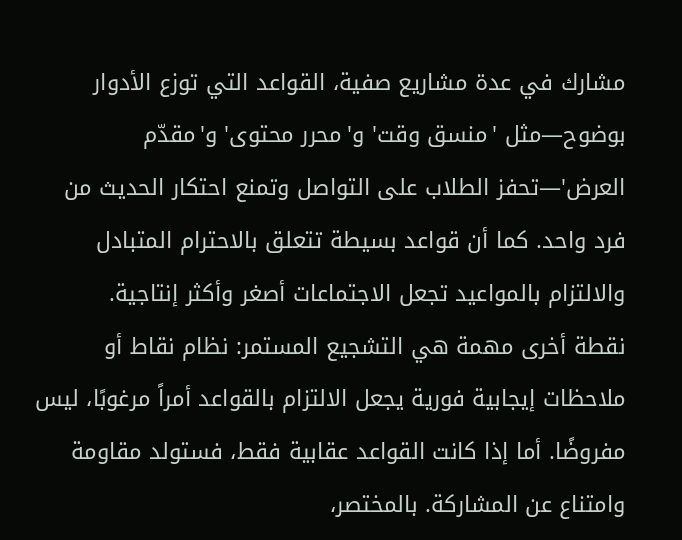مشارك في عدة مشاريع صفية، القواعد التي توزع الأدوار بوضوح—مثل 'منسق وقت' و'محرر محتوى' و'مقدّم العرض'—تحفز الطلاب على التواصل وتمنع احتكار الحديث من فرد واحد. كما أن قواعد بسيطة تتعلق بالاحترام المتبادل والالتزام بالمواعيد تجعل الاجتماعات أصغر وأكثر إنتاجية.
نقطة أخرى مهمة هي التشجيع المستمر: نظام نقاط أو ملاحظات إيجابية فورية يجعل الالتزام بالقواعد أمراً مرغوبًا، ليس مفروضًا. أما إذا كانت القواعد عقابية فقط، فستولد مقاومة وامتناع عن المشاركة. بالمختصر،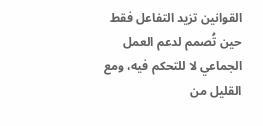القوانين تزيد التفاعل فقط حين تُصمم لدعم العمل الجماعي لا للتحكم فيه، ومع القليل من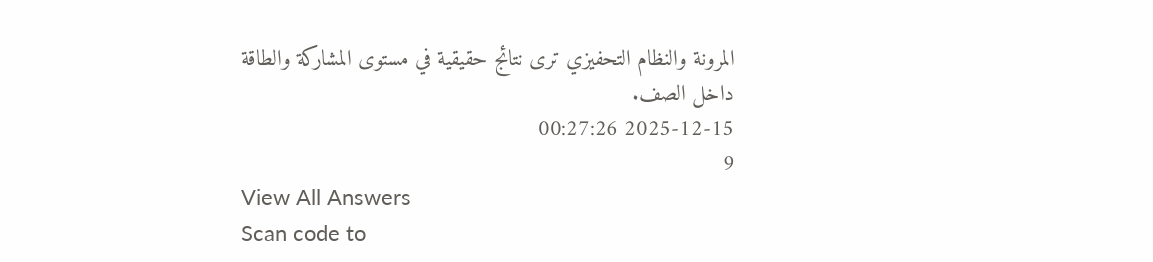المرونة والنظام التحفيزي ترى نتائج حقيقية في مستوى المشاركة والطاقة داخل الصف.
2025-12-15 00:27:26
9
View All Answers
Scan code to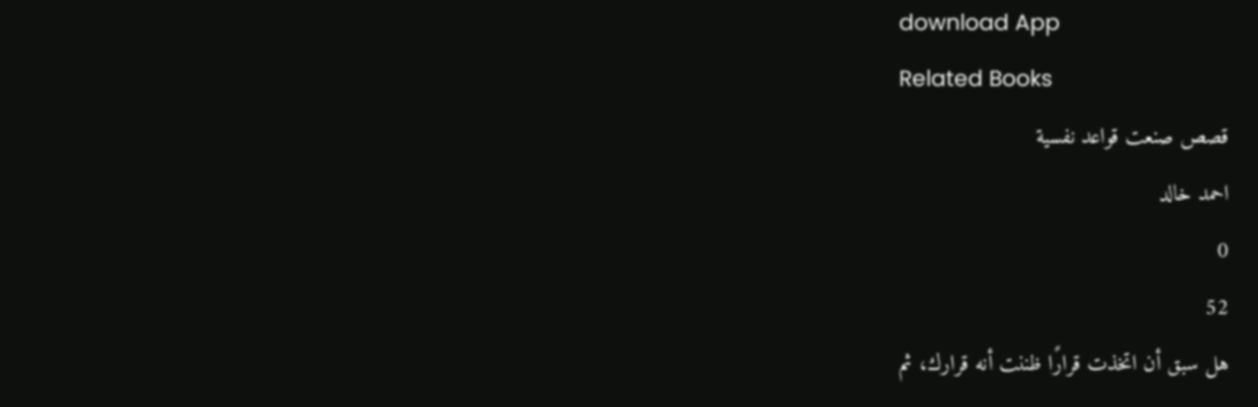download App
Related Books
قصص صنعت قواعد نفسية
احمد خالد
0
52
هل سبق أن اتخذت قرارًا ظننت أنه قرارك، ثم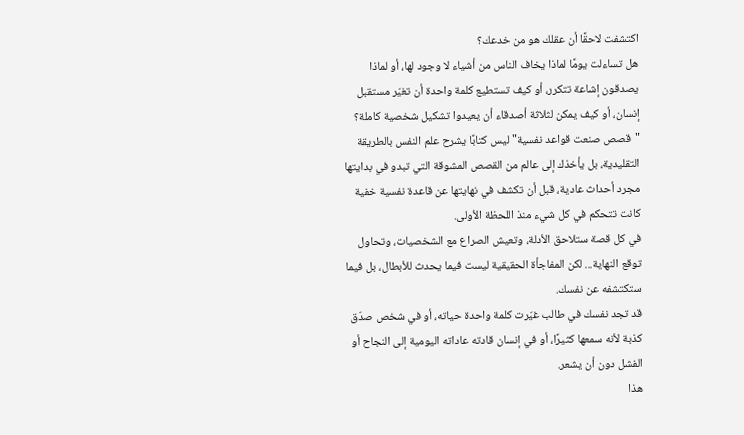اكتشفت لاحقًا أن عقلك هو من خدعك؟
هل تساءلت يومًا لماذا يخاف الناس من أشياء لا وجود لها، أو لماذا يصدقون إشاعة تتكرر، أو كيف تستطيع كلمة واحدة أن تغيّر مستقبل إنسان، أو كيف يمكن لثلاثة أصدقاء أن يعيدوا تشكيل شخصية كاملة؟
"قصص صنعت قواعد نفسية" ليس كتابًا يشرح علم النفس بالطريقة التقليدية، بل يأخذك إلى عالم من القصص المشوقة التي تبدو في بدايتها مجرد أحداث عادية، قبل أن تكشف في نهايتها عن قاعدة نفسية خفية كانت تتحكم في كل شيء منذ اللحظة الأولى.
في كل قصة ستلاحق الأدلة، وتعيش الصراع مع الشخصيات، وتحاول توقع النهاية... لكن المفاجأة الحقيقية ليست فيما يحدث للأبطال، بل فيما ستكتشفه عن نفسك.
قد تجد نفسك في طالب غيّرت كلمة واحدة حياته، أو في شخص صدّق كذبة لأنه سمعها كثيرًا، أو في إنسان قادته عاداته اليومية إلى النجاح أو الفشل دون أن يشعر.
هذا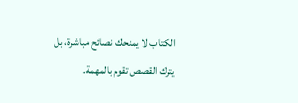الكتاب لا يمنحك نصائح مباشرة، بل يترك القصص تقوم بالمهمة.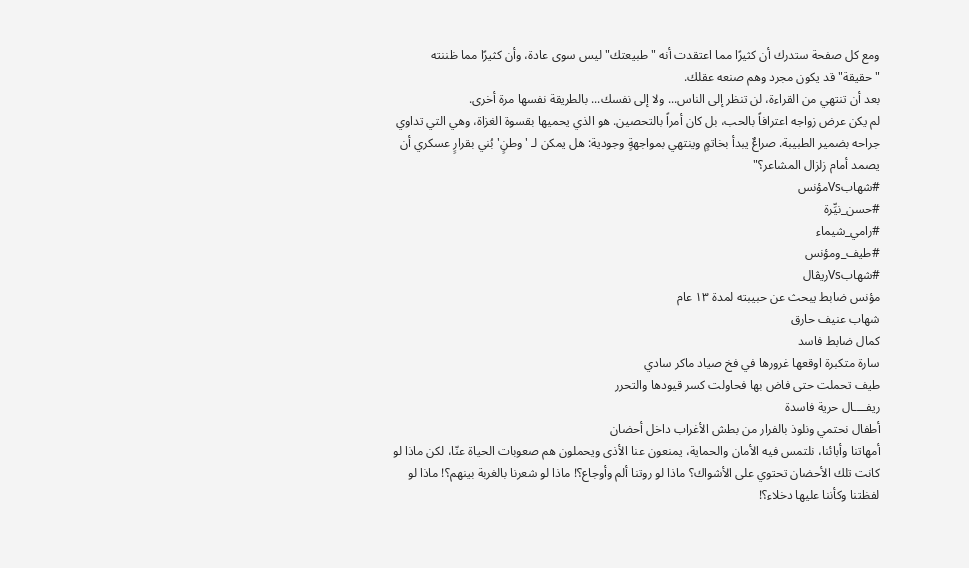ومع كل صفحة ستدرك أن كثيرًا مما اعتقدت أنه "طبيعتك" ليس سوى عادة، وأن كثيرًا مما ظننته "حقيقة" قد يكون مجرد وهم صنعه عقلك.
بعد أن تنتهي من القراءة، لن تنظر إلى الناس... ولا إلى نفسك... بالطريقة نفسها مرة أخرى.
لم يكن عرض زواجه اعترافاً بالحب، بل كان أمراً بالتحصين. هو الذي يحميها بقسوة الغزاة، وهي التي تداوي جراحه بضمير الطبيبة. صراعٌ يبدأ بخاتمٍ وينتهي بمواجهةٍ وجودية: هل يمكن لـ 'وطنٍ' بُني بقرارٍ عسكري أن يصمد أمام زلزال المشاعر؟"
#شهابVsمؤنس
#حسن_نيِّرة
#رامي_شيماء
#طيف_ومؤنس
#شهابVsريڤال
مؤنس ضابط يبحث عن حبيبته لمدة ١٣ عام
شهاب عنيف حارق
كمال ضابط فاسد
سارة متكبرة اوقعها غرورها في فخ صياد ماكر سادي
طيف تحملت حتى فاض بها فحاولت كسر قيودها والتحرر
ريفــــال حرية فاسدة
أطفال نحتمي ونلوذ بالفرار من بطش الأغراب داخل أحضان
أمهاتنا وأبائنا، نلتمس فيه الأمان والحماية، يمنعون عنا الأذى ويحملون هم صعوبات الحياة عنّا، لكن ماذا لو كانت تلك الأحضان تحتوي على الأشواك؟ ماذا لو روتنا ألم وأوجاع؟! ماذا لو شعرنا بالغربة بينهم؟! ماذا لو لفظتنا وكأننا عليها دخلاء؟!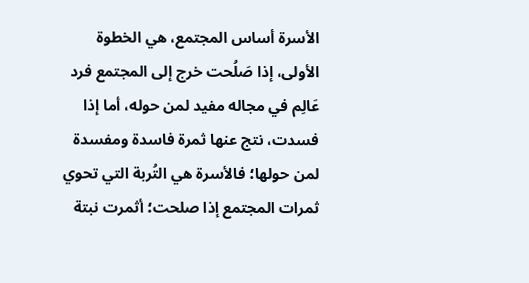الأسرة أساس المجتمع، هي الخطوة الأولى، إذا صَلُحت خرج إلى المجتمع فرد عَالِم في مجاله مفيد لمن حوله، أما إذا فسدت، نتج عنها ثمرة فاسدة ومفسدة لمن حولها؛ فالأسرة هي التُربة التي تحوي ثمرات المجتمع إذا صلحت؛ أثمرت نبتة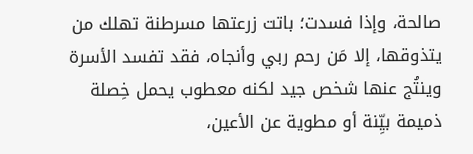صالحة، وإذا فسدت؛ باتت زرعتها مسرطنة تهلك من يتذوقها، إلا مَن رحم ربي وأنجاه، فقد تفسد الأسرة وينتُج عنها شخص جيد لكنه معطوب يحمل خِصلة ذميمة بيِّنة أو مطوية عن الأعين،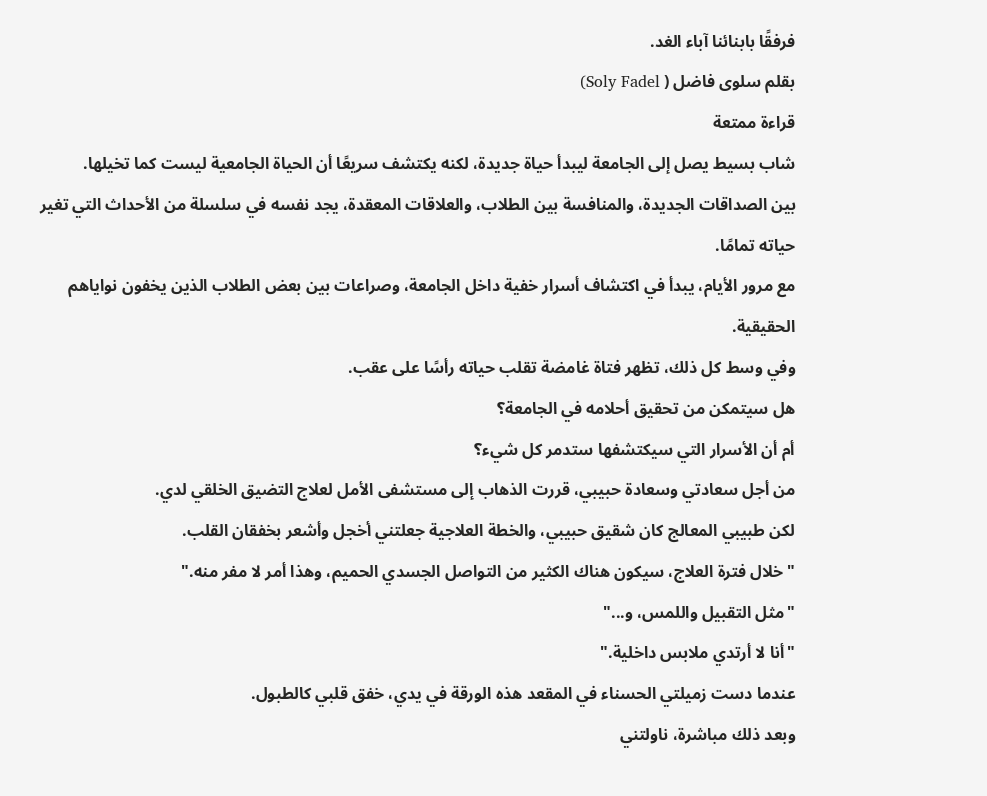فرفقًا بابنائنا آباء الغد.
بقلم سلوى فاضل ( Soly Fadel)
قراءة ممتعة
شاب بسيط يصل إلى الجامعة ليبدأ حياة جديدة، لكنه يكتشف سريعًا أن الحياة الجامعية ليست كما تخيلها.
بين الصداقات الجديدة، والمنافسة بين الطلاب، والعلاقات المعقدة، يجد نفسه في سلسلة من الأحداث التي تغير حياته تمامًا.
مع مرور الأيام، يبدأ في اكتشاف أسرار خفية داخل الجامعة، وصراعات بين بعض الطلاب الذين يخفون نواياهم الحقيقية.
وفي وسط كل ذلك، تظهر فتاة غامضة تقلب حياته رأسًا على عقب.
هل سيتمكن من تحقيق أحلامه في الجامعة؟
أم أن الأسرار التي سيكتشفها ستدمر كل شيء؟
من أجل سعادتي وسعادة حبيبي، قررت الذهاب إلى مستشفى الأمل لعلاج التضيق الخلقي لدي.
لكن طبيبي المعالج كان شقيق حبيبي، والخطة العلاجية جعلتني أخجل وأشعر بخفقان القلب.
"خلال فترة العلاج، سيكون هناك الكثير من التواصل الجسدي الحميم، وهذا أمر لا مفر منه."
"مثل التقبيل واللمس، و..."
"أنا لا أرتدي ملابس داخلية."
عندما دست زميلتي الحسناء في المقعد هذه الورقة في يدي، خفق قلبي كالطبول.
وبعد ذلك مباشرة، ناولتني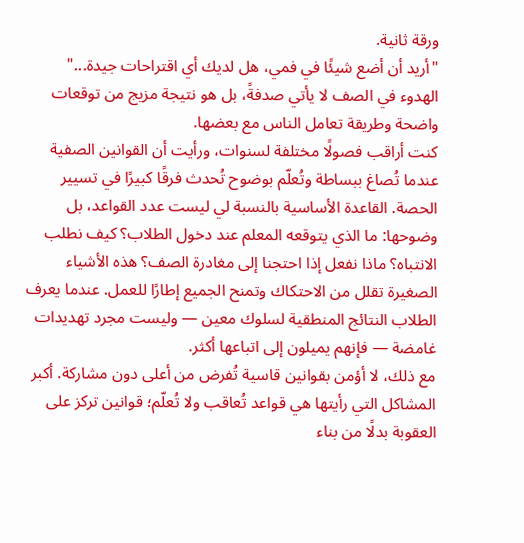ورقة ثانية.
"أريد أن أضع شيئًا في فمي، هل لديك أي اقتراحات جيدة..."
الهدوء في الصف لا يأتي صدفةً، بل هو نتيجة مزيج من توقعات واضحة وطريقة تعامل الناس مع بعضها.
كنت أراقب فصولًا مختلفة لسنوات، ورأيت أن القوانين الصفية عندما تُصاغ ببساطة وتُعلّم بوضوح تُحدث فرقًا كبيرًا في تسيير الحصة. القاعدة الأساسية بالنسبة لي ليست عدد القواعد، بل وضوحها: ما الذي يتوقعه المعلم عند دخول الطلاب؟ كيف نطلب الانتباه؟ ماذا نفعل إذا احتجنا إلى مغادرة الصف؟ هذه الأشياء الصغيرة تقلل من الاحتكاك وتمنح الجميع إطارًا للعمل. عندما يعرف الطلاب النتائج المنطقية لسلوك معين — وليست مجرد تهديدات غامضة — فإنهم يميلون إلى اتباعها أكثر.
مع ذلك، لا أؤمن بقوانين قاسية تُفرض من أعلى دون مشاركة. أكبر المشاكل التي رأيتها هي قواعد تُعاقب ولا تُعلّم؛ قوانين تركز على العقوبة بدلًا من بناء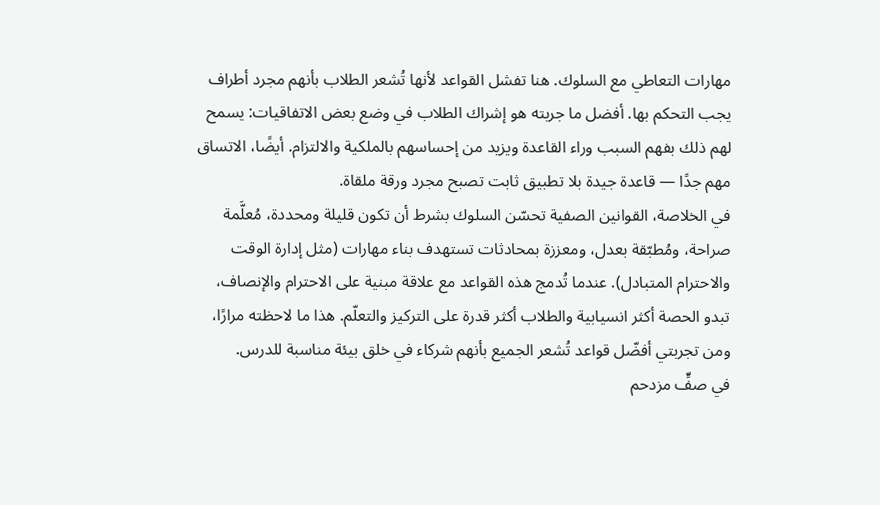مهارات التعاطي مع السلوك. هنا تفشل القواعد لأنها تُشعر الطلاب بأنهم مجرد أطراف يجب التحكم بها. أفضل ما جربته هو إشراك الطلاب في وضع بعض الاتفاقيات: يسمح لهم ذلك بفهم السبب وراء القاعدة ويزيد من إحساسهم بالملكية والالتزام. أيضًا، الاتساق مهم جدًا — قاعدة جيدة بلا تطبيق ثابت تصبح مجرد ورقة ملقاة.
في الخلاصة، القوانين الصفية تحسّن السلوك بشرط أن تكون قليلة ومحددة، مُعلَّمة صراحة، ومُطبّقة بعدل، ومعززة بمحادثات تستهدف بناء مهارات (مثل إدارة الوقت والاحترام المتبادل). عندما تُدمج هذه القواعد مع علاقة مبنية على الاحترام والإنصاف، تبدو الحصة أكثر انسيابية والطلاب أكثر قدرة على التركيز والتعلّم. هذا ما لاحظته مرارًا، ومن تجربتي أفضّل قواعد تُشعر الجميع بأنهم شركاء في خلق بيئة مناسبة للدرس.
في صفٍّ مزدحم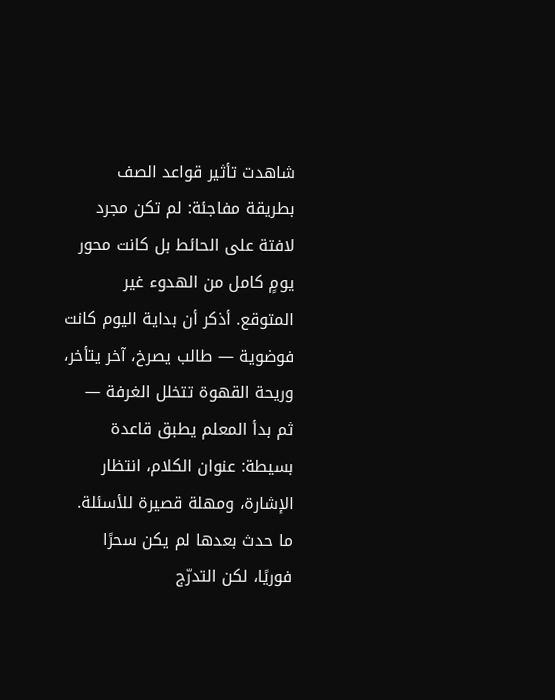شاهدت تأثير قواعد الصف بطريقة مفاجئة: لم تكن مجرد لافتة على الحائط بل كانت محور يومٍ كامل من الهدوء غير المتوقع. أذكر أن بداية اليوم كانت فوضوية — طالب يصرخ، آخر يتأخر، وريحة القهوة تتخلل الغرفة — ثم بدأ المعلم يطبق قاعدة بسيطة: عنوان الكلام، انتظار الإشارة، ومهلة قصيرة للأسئلة. ما حدث بعدها لم يكن سحرًا فوريًا، لكن التدرّج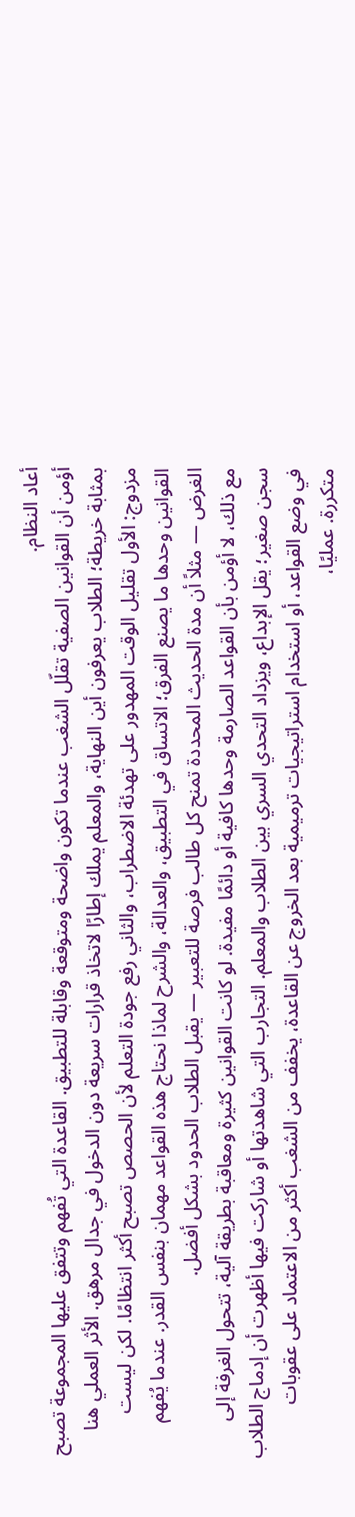أعاد النظام.
أؤمن أن القوانين الصفية تقلّل الشغب عندما تكون واضحة ومتوقعة وقابلة للتطبيق. القاعدة التي تُفهم وتتفق عليها المجموعة تصبح بمثابة خريطة؛ الطلاب يعرفون أين النهاية، والمعلم يملك إطارًا لاتخاذ قرارات سريعة دون الدخول في جدال مرهق. الأثر العملي هنا مزدوج: الأول تقليل الوقت المهدور على تهدئة الاضطراب، والثاني رفع جودة التعلم لأن الحصص تصبح أكثر انتظامًا. لكن ليست القوانين وحدها ما يصنع الفرق؛ الاتساق في التطبيق، والعدالة، والشرح لماذا نحتاج هذه القواعد مهمان بنفس القدر. عندما يُفهم الغرض — مثلاً أن مدة الحديث المحددة تمنح كل طالب فرصة للتعبير — يقبل الطلاب الحدود بشكل أفضل.
مع ذلك، لا أؤمن بأن القواعد الصارمة وحدها كافية أو دائمًا مفيدة. لو كانت القوانين كثيرة ومعاقبة بطريقة آلية، تتحول الغرفة إلى سجن صغير؛ يقل الإبداع، ويزداد التحدي السري بين الطلاب والمعلم. التجارب التي شاهدتها أو شاركت فيها أظهرت أن إدماج الطلاب في وضع القواعد، أو استخدام استراتيجيات ترميمية بعد الخروج عن القاعدة، يخفف من الشغب أكثر من الاعتماد على عقوبات متكررة. عمليًا،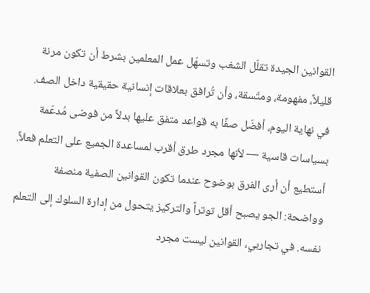القوانين الجيدة تقلّل الشغب وتسهّل عمل المعلمين بشرط أن تكون مرنة قليلاً، مفهومة، ومتّسقة، وأن تُرافق بعلاقات إنسانية حقيقية داخل الصف. في نهاية اليوم، أفضّل صفًا به قواعد متفق عليها بدلاً من فوضى مُدعّمة بسياسات قاسية — لأنها مجرد طرق أقرب لمساعدة الجميع على التعلم فعلاً.
أستطيع أن أرى الفرق بوضوح عندما تكون القوانين الصفية منصفة وواضحة: الجو يصبح أقل توتراً والتركيز يتحول من إدارة السلوك إلى التعلم نفسه. في تجاربي، القوانين ليست مجرد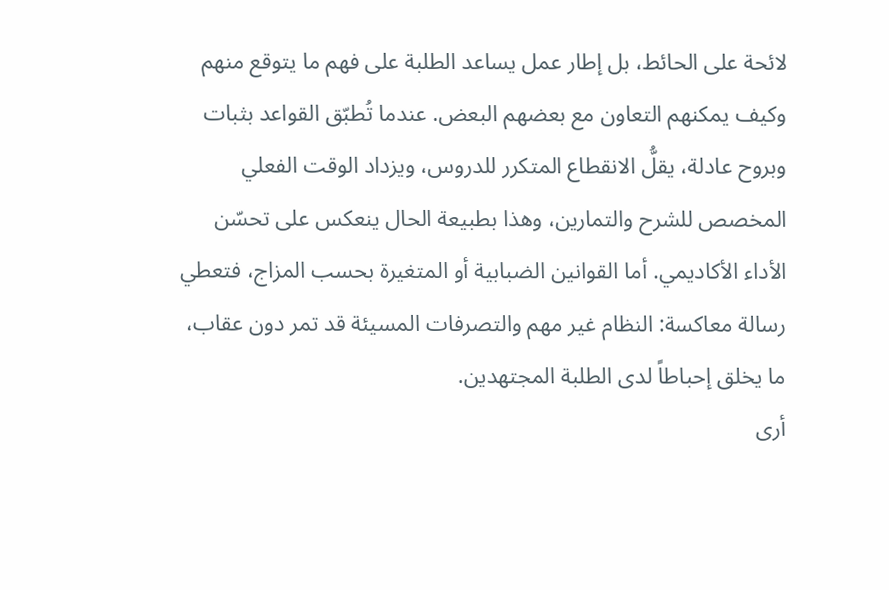لائحة على الحائط، بل إطار عمل يساعد الطلبة على فهم ما يتوقع منهم وكيف يمكنهم التعاون مع بعضهم البعض. عندما تُطبّق القواعد بثبات وبروح عادلة، يقلُّ الانقطاع المتكرر للدروس، ويزداد الوقت الفعلي المخصص للشرح والتمارين، وهذا بطبيعة الحال ينعكس على تحسّن الأداء الأكاديمي. أما القوانين الضبابية أو المتغيرة بحسب المزاج، فتعطي رسالة معاكسة: النظام غير مهم والتصرفات المسيئة قد تمر دون عقاب، ما يخلق إحباطاً لدى الطلبة المجتهدين.
أرى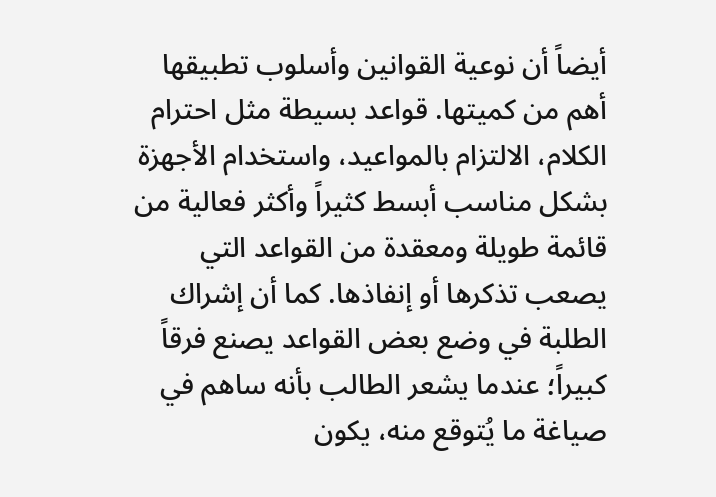أيضاً أن نوعية القوانين وأسلوب تطبيقها أهم من كميتها. قواعد بسيطة مثل احترام الكلام، الالتزام بالمواعيد، واستخدام الأجهزة بشكل مناسب أبسط كثيراً وأكثر فعالية من قائمة طويلة ومعقدة من القواعد التي يصعب تذكرها أو إنفاذها. كما أن إشراك الطلبة في وضع بعض القواعد يصنع فرقاً كبيراً؛ عندما يشعر الطالب بأنه ساهم في صياغة ما يُتوقع منه، يكون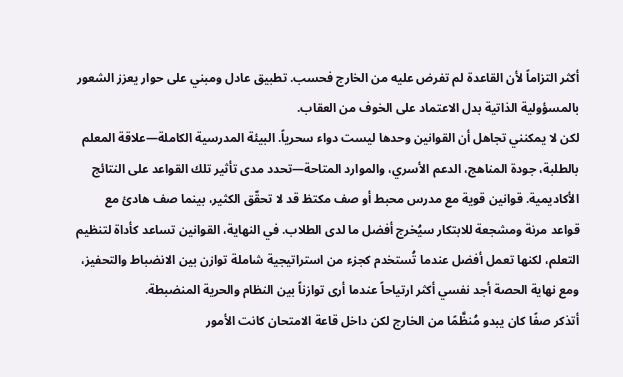أكثر التزاماً لأن القاعدة لم تفرض عليه من الخارج فحسب. تطبيق عادل ومبني على حوار يعزز الشعور بالمسؤولية الذاتية بدل الاعتماد على الخوف من العقاب.
لكن لا يمكنني تجاهل أن القوانين وحدها ليست دواء سحرياً. البيئة المدرسية الكاملة—علاقة المعلم بالطلبة، جودة المناهج، الدعم الأسري، والموارد المتاحة—تحدد مدى تأثير تلك القواعد على النتائج الأكاديمية. قوانين قوية مع مدرس محبط أو صف مكتظ قد لا تحقّق الكثير، بينما صف هادئ مع قواعد مرنة ومشجعة للابتكار سيُخرج أفضل ما لدى الطلاب. في النهاية، القوانين تساعد كأداة لتنظيم التعلم، لكنها تعمل أفضل عندما تُستخدم كجزء من استراتيجية شاملة توازن بين الانضباط والتحفيز، ومع نهاية الحصة أجد نفسي أكثر ارتياحاً عندما أرى توازناً بين النظام والحرية المنضبطة.
أتذكر صفًا كان يبدو مُنظَّمًا من الخارج لكن داخل قاعة الامتحان كانت الأمور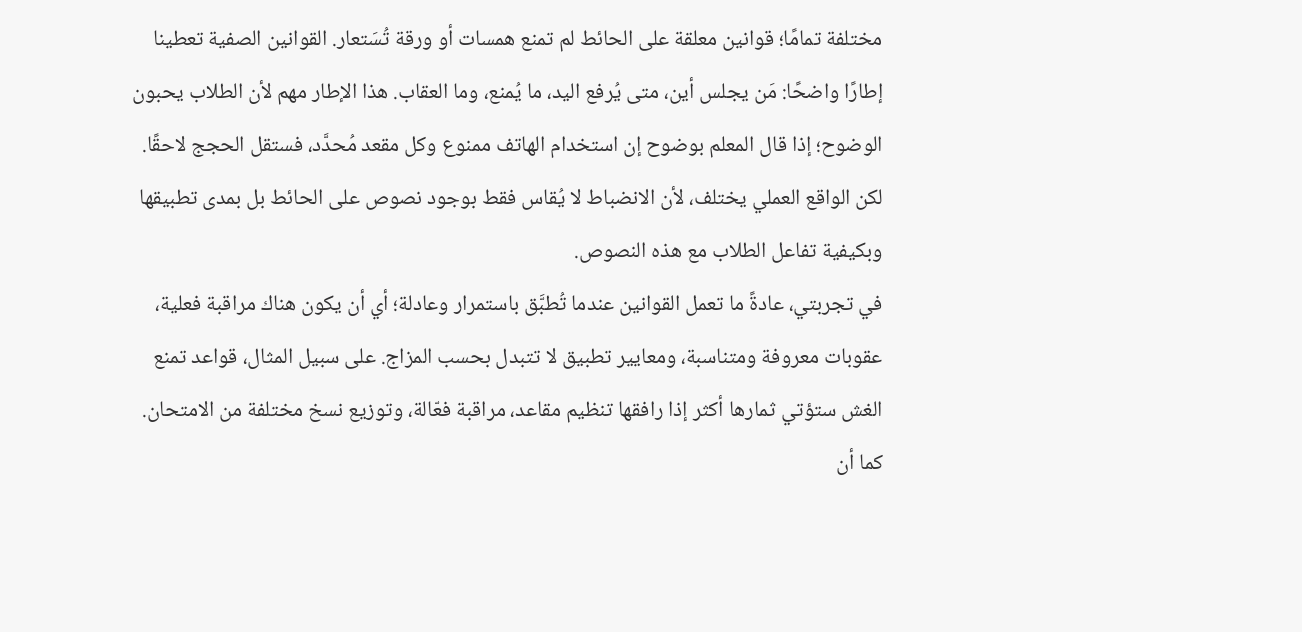مختلفة تمامًا؛ قوانين معلقة على الحائط لم تمنع همسات أو ورقة تُسَتعار. القوانين الصفية تعطينا إطارًا واضحًا: مَن يجلس أين، متى يُرفع اليد، ما يُمنع، وما العقاب. هذا الإطار مهم لأن الطلاب يحبون الوضوح؛ إذا قال المعلم بوضوح إن استخدام الهاتف ممنوع وكل مقعد مُحدَّد، فستقل الحجج لاحقًا. لكن الواقع العملي يختلف، لأن الانضباط لا يُقاس فقط بوجود نصوص على الحائط بل بمدى تطبيقها وبكيفية تفاعل الطلاب مع هذه النصوص.
في تجربتي، عادةً ما تعمل القوانين عندما تُطبَّق باستمرار وعادلة؛ أي أن يكون هناك مراقبة فعلية، عقوبات معروفة ومتناسبة، ومعايير تطبيق لا تتبدل بحسب المزاج. على سبيل المثال، قواعد تمنع الغش ستؤتي ثمارها أكثر إذا رافقها تنظيم مقاعد، مراقبة فعّالة، وتوزيع نسخ مختلفة من الامتحان. كما أن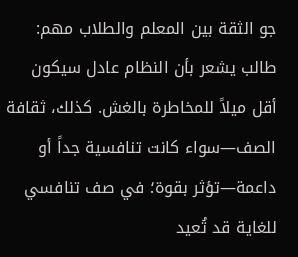جو الثقة بين المعلم والطلاب مهم: طالب يشعر بأن النظام عادل سيكون أقل ميلاً للمخاطرة بالغش. كذلك، ثقافة الصف—سواء كانت تنافسية جداً أو داعمة—تؤثر بقوة؛ في صف تنافسي للغاية قد تُعيد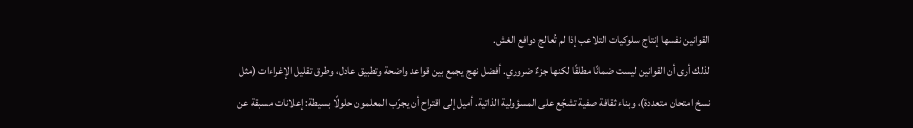القوانين نفسها إنتاج سلوكيات التلاعب إذا لم تُعالج دوافع الغش.
لذلك أرى أن القوانين ليست ضمانًا مطلقًا لكنها جزءٌ ضروري. أفضل نهج يجمع بين قواعد واضحة وتطبيق عادل، وطرق تقليل الإغراءات (مثل نسخ امتحان متعددة)، وبناء ثقافة صفية تشجّع على المسؤولية الذاتية. أميل إلى اقتراح أن يجرّب المعلمون حلولًا بسيطة: إعلانات مسبقة عن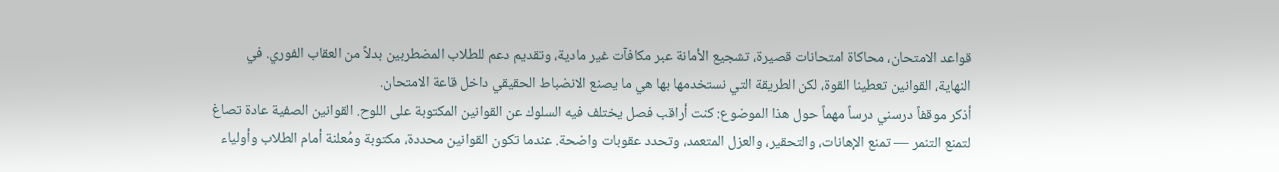قواعد الامتحان، محاكاة امتحانات قصيرة، تشجيع الأمانة عبر مكافآت غير مادية، وتقديم دعم للطلاب المضطربين بدلاً من العقاب الفوري. في النهاية، القوانين تعطينا القوة، لكن الطريقة التي نستخدمها بها هي ما يصنع الانضباط الحقيقي داخل قاعة الامتحان.
أذكر موقفاً درسني درساً مهماً حول هذا الموضوع: كنت أراقب فصل يختلف فيه السلوك عن القوانين المكتوبة على اللوح. القوانين الصفية عادة تصاغ لتمنع التنمر — تمنع الإهانات، والتحقير، والعزل المتعمد، وتحدد عقوبات واضحة. عندما تكون القوانين محددة، مكتوبة ومُعلنة أمام الطلاب وأولياء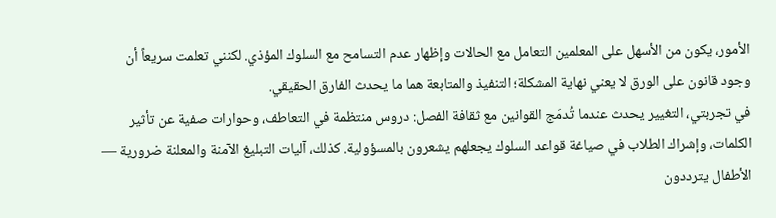الأمور، يكون من الأسهل على المعلمين التعامل مع الحالات وإظهار عدم التسامح مع السلوك المؤذي. لكنني تعلمت سريعاً أن وجود قانون على الورق لا يعني نهاية المشكلة؛ التنفيذ والمتابعة هما ما يحدث الفارق الحقيقي.
في تجربتي، التغيير يحدث عندما تُدمَج القوانين مع ثقافة الفصل: دروس منتظمة في التعاطف، وحوارات صفية عن تأثير الكلمات، وإشراك الطلاب في صياغة قواعد السلوك يجعلهم يشعرون بالمسؤولية. كذلك، آليات التبليغ الآمنة والمعلنة ضرورية — الأطفال يترددون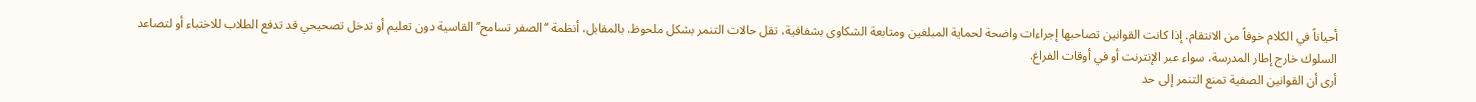أحياناً في الكلام خوفاً من الانتقام. إذا كانت القوانين تصاحبها إجراءات واضحة لحماية المبلغين ومتابعة الشكاوى بشفافية، تقل حالات التنمر بشكل ملحوظ. بالمقابل، أنظمة ‘‘الصفر تسامح’’ القاسية دون تعليم أو تدخل تصحيحي قد تدفع الطلاب للاختباء أو لتصاعد السلوك خارج إطار المدرسة، سواء عبر الإنترنت أو في أوقات الفراغ.
أرى أن القوانين الصفية تمنع التنمر إلى حد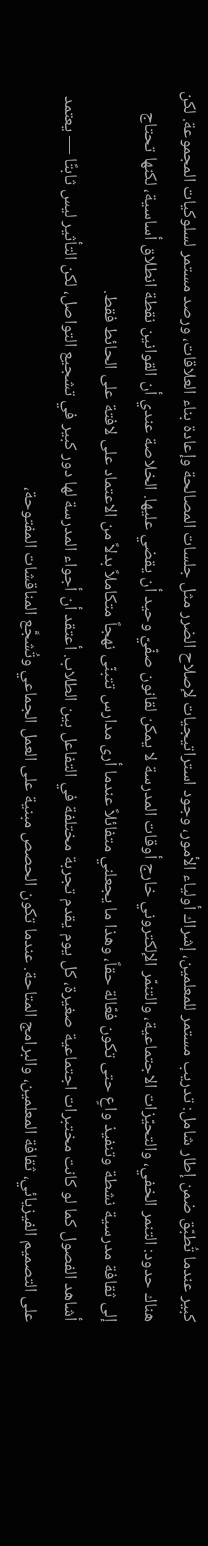كبير عندما تُطبّق ضمن إطار شامل: تدريب مستمر للمعلمين، إشراك أولياء الأمور، وجود استراتيجيات لإصلاح الضرر مثل جلسات المصالحة وإعادة بناء العلاقات، ورصد مستمر لسلوكيات المجموعة. لكن هناك حدود: التنمر الخفي، والتحيّزات الاجتماعية، والتنمّر الإلكتروني خارج أوقات المدرسة لا يمكن لقانون صفّيّ وحيد أن يقضي عليها. الخلاصة عندي أن القوانين نقطة انطلاق أساسية، لكنها تحتاج إلى ثقافة مدرسية نشطة وتنفيذ واعٍ حتى تكون فعّالة حقاً، وهذا ما يجعلني متفائلاً عندما أرى مدارس تتبنّى نهجاً متكاملاً بدلاً من الاعتماد على لافتة على الحائط فقط.
أشاهد الفصول كما لو كانت مختبرات اجتماعية صغيرة، كل يوم يقدم تجربة مختلفة في التفاعل بين الطلاب. أعتقد أن أجواء المدرسة لها دور كبير في تشجيع التواصل، لكن التأثير ليس ثابتًا — يعتمد على التصميم الفيزيائي، ثقافة المعلمين، والبرامج المتاحة. عندما تكون الحصص مبنية على العمل الجماعي وتُشجَّع المناقشات المفتوحة،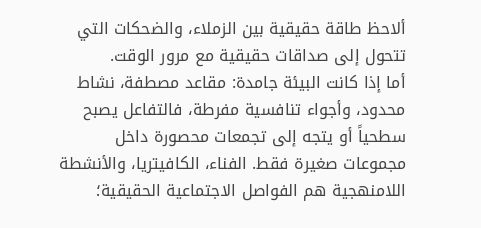ألاحظ طاقة حقيقية بين الزملاء، والضحكات التي تتحول إلى صداقات حقيقية مع مرور الوقت.
أما إذا كانت البيئة جامدة: مقاعد مصطفة، نشاط محدود، وأجواء تنافسية مفرطة، فالتفاعل يصبح سطحياً أو يتجه إلى تجمعات محصورة داخل مجموعات صغيرة فقط. الفناء، الكافيتريا، والأنشطة اللامنهجية هم الفواصل الاجتماعية الحقيقية؛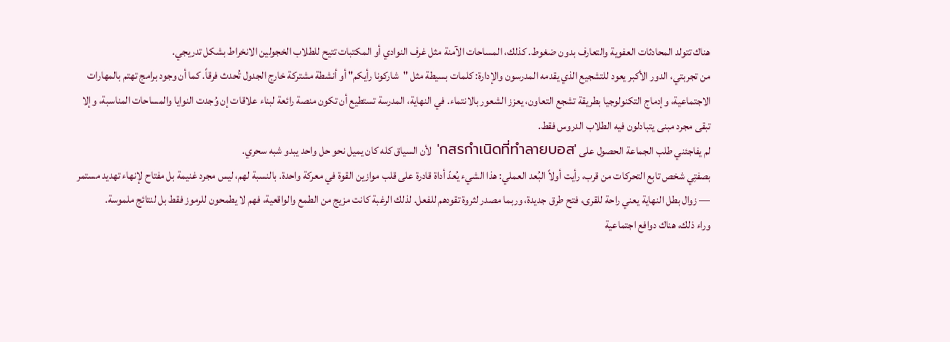هناك تتولد المحادثات العفوية والتعارف بدون ضغوط. كذلك، المساحات الآمنة مثل غرف النوادي أو المكتبات تتيح للطلاب الخجولين الانخراط بشكل تدريجي.
من تجربتي، الدور الأكبر يعود للتشجيع الذي يقدمه المدرسون والإدارة: كلمات بسيطة مثل "شاركونا رأيكم" أو أنشطة مشتركة خارج الجدول تُحدث فرقاً. كما أن وجود برامج تهتم بالمهارات الاجتماعية، وإدماج التكنولوجيا بطريقة تشجع التعاون، يعزز الشعور بالانتماء. في النهاية، المدرسة تستطيع أن تكون منصة رائعة لبناء علاقات إن وُجدت النوايا والمساحات المناسبة، وإلا تبقى مجرد مبنى يتبادلون فيه الطلاب الدروس فقط.
لم يفاجئني طلب الجماعة الحصول على 'กสรกำเนิดที่ทำลายบอส' لأن السياق كله كان يميل نحو حل واحد يبدو شبه سحري.
بصفتِي شخص تابع التحركات من قرب، رأيت أولاً البُعد العملي: هذا الشيء يُعدّ أداة قادرة على قلب موازين القوة في معركة واحدة. بالنسبة لهم، ليس مجرد غنيمة بل مفتاح لإنهاء تهديد مستمر — زوال بطل النهاية يعني راحة للقرى، فتح طرق جديدة، وربما مصدر لثروة تقودهم للفعل. لذلك الرغبة كانت مزيج من الطمع والواقعية، فهم لا يطمحون للرموز فقط بل لنتائج ملموسة.
وراء ذلك، هناك دوافع اجتماعية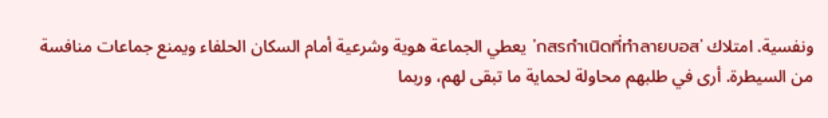ونفسية. امتلاك 'กสรกำเนิดที่ทำลายบอส' يعطي الجماعة هوية وشرعية أمام السكان الحلفاء ويمنع جماعات منافسة من السيطرة. أرى في طلبهم محاولة لحماية ما تبقى لهم، وربما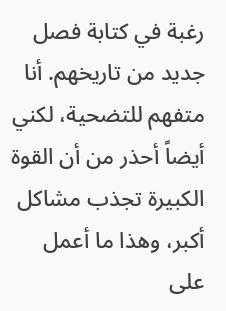رغبة في كتابة فصل جديد من تاريخهم. أنا متفهم للتضحية، لكني أيضاً أحذر من أن القوة الكبيرة تجذب مشاكل أكبر، وهذا ما أعمل على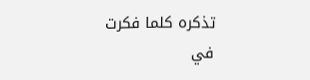تذكره كلما فكرت في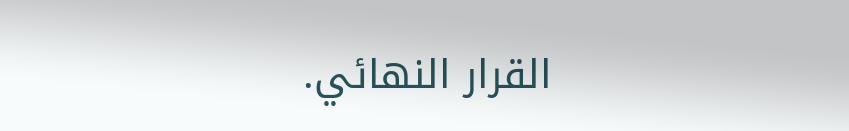القرار النهائي.